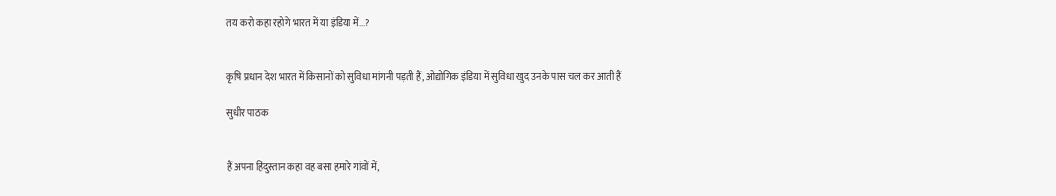तय करो कहा रहोगे भारत में या इंडिया में...?


कृषि प्रधान देश भारत में किसानों को सुविधा मांगनी पड़ती हैं, ओद्योगिक इंडिया में सुविधा खुद उनके पास चल कर आती हैं

सुधीर पाठक


हैं अपना हिंदुस्तान कहा वह बसा हमारे गांवों में,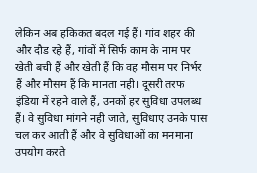लेकिन अब हकिकत बदल गई हैं। गांव शहर की और दौड रहे हैं, गांवों में सिर्फ काम के नाम पर खेती बची हैं और खेती हैं कि वह मौसम पर निर्भर हैं और मौसम हैं कि मानता नही। दूसरी तरफ इंडिया में रहने वाले हैं, उनकों हर सुविधा उपलब्ध हैं। वे सुविधा मांगने नही जाते, सुविधाए उनके पास चल कर आती हैं और वे सुविधाओं का मनमाना उपयोग करते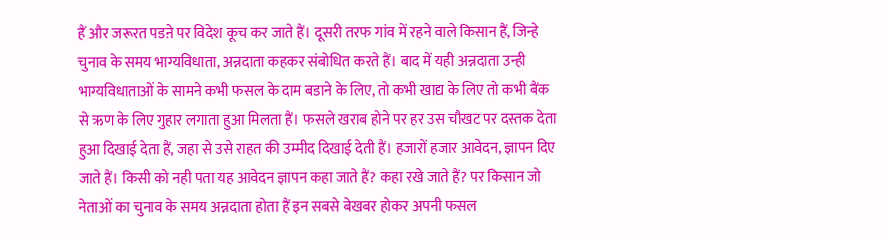हैं और जरूरत पडऩे पर विदेश कूच कर जाते हैं। दूसरी तरफ गांव में रहने वाले किसान हैं, जिन्हे चुनाव के समय भाग्यविधाता, अन्नदाता कहकर संबोधित करते हैं। बाद में यही अन्नदाता उन्ही भाग्यविधाताओं के सामने कभी फसल के दाम बडाने के लिए, तो कभी खाद्य के लिए तो कभी बैंक से ऋण के लिए गुहार लगाता हुआ मिलता हैं। फसले खराब होने पर हर उस चौखट पर दस्तक देता हुआ दिखाई देता हैं, जहा से उसे राहत की उम्मीद दिखाई देती हैं। हजारों हजार आवेदन, ज्ञापन दिए जाते हैं। किसी को नही पता यह आवेदन ज्ञापन कहा जाते हैं? कहा रखे जाते हैं? पर किसान जो नेताओं का चुनाव के समय अन्नदाता होता हैं इन सबसे बेखबर होकर अपनी फसल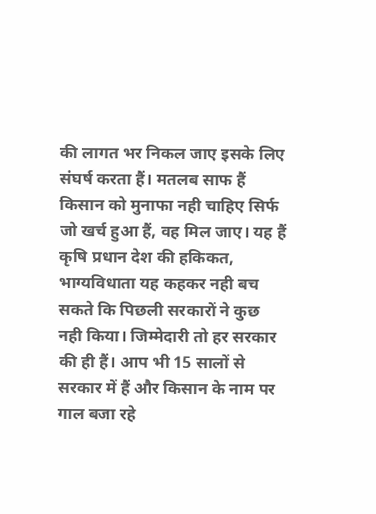की लागत भर निकल जाए इसके लिए संघर्ष करता हैं। मतलब साफ हैं किसान को मुनाफा नही चाहिए सिर्फ जो खर्च हुआ हैं, वह मिल जाए। यह हैं कृषि प्रधान देश की हकिकत, भाग्यविधाता यह कहकर नही बच सकते कि पिछली सरकारों ने कुछ नही किया। जिम्मेदारी तो हर सरकार की ही हैं। आप भी 15 सालों से सरकार में हैं और किसान के नाम पर गाल बजा रहे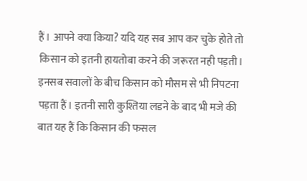हैं। आपने क्या किया? यदि यह सब आप कर चुके होते तो किसान को इतनी हायतोबा करने की जरूरत नही पड़ती। इनसब सवालों के बीच किसान को मौसम से भी निपटना पड़ता हैं। इतनी सारी कुश्तिया लडने के बाद भी मजे की बात यह हैं कि किसान की फसल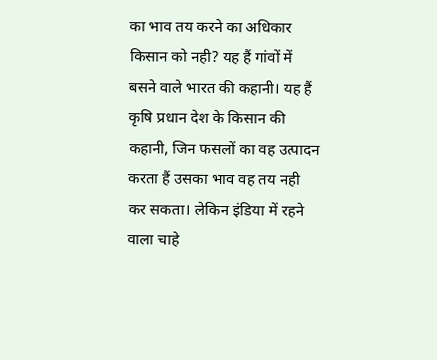का भाव तय करने का अधिकार किसान को नही? यह हैं गांवों में बसने वाले भारत की कहानी। यह हैं कृषि प्रधान देश के किसान की कहानी, जिन फसलों का वह उत्पादन करता हैं उसका भाव वह तय नही कर सकता। लेकिन इंडिया में रहने वाला चाहे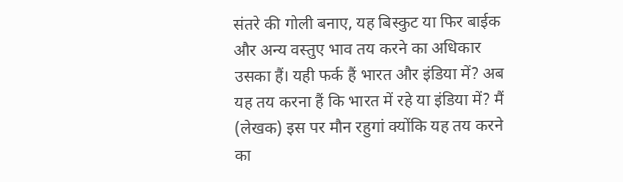संतरे की गोली बनाए, यह बिस्कुट या फिर बाईक और अन्य वस्तुए भाव तय करने का अधिकार उसका हैं। यही फर्क हैं भारत और इंडिया में? अब यह तय करना हैं कि भारत में रहे या इंडिया में? मैं (लेखक) इस पर मौन रहुगां क्योंकि यह तय करने का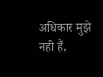अधिकार मुझे नही हैं,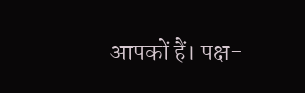आपकों हैं। पक्ष-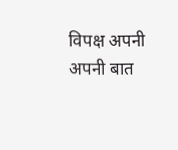विपक्ष अपनी अपनी बात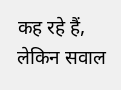कह रहे हैं, लेकिन सवाल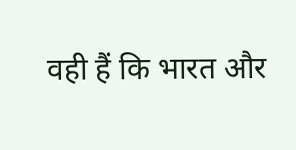वही हैं कि भारत और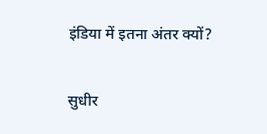इंडिया में इतना अंतर क्यों?

सुधीर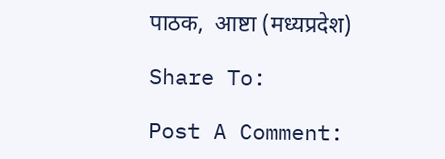पाठक,  आष्टा (मध्यप्रदेश)

Share To:

Post A Comment: